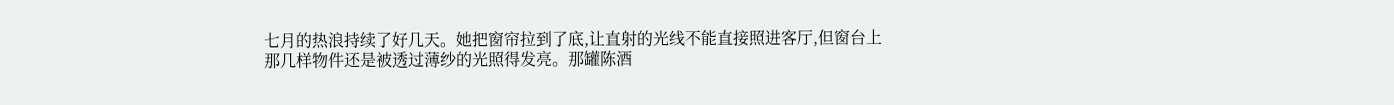七月的热浪持续了好几天。她把窗帘拉到了底,让直射的光线不能直接照进客厅,但窗台上那几样物件还是被透过薄纱的光照得发亮。那罐陈酒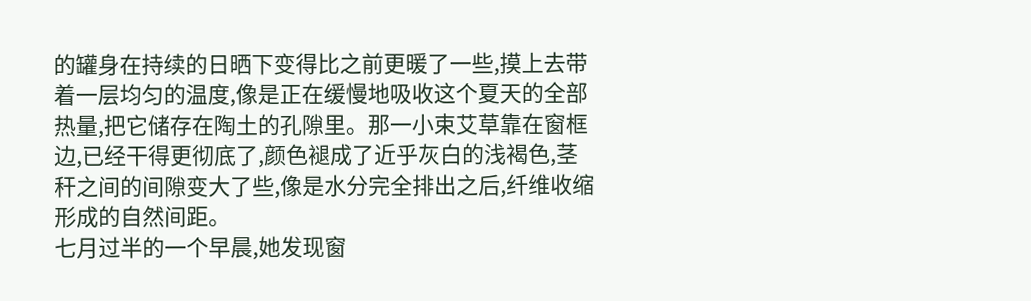的罐身在持续的日晒下变得比之前更暖了一些,摸上去带着一层均匀的温度,像是正在缓慢地吸收这个夏天的全部热量,把它储存在陶土的孔隙里。那一小束艾草靠在窗框边,已经干得更彻底了,颜色褪成了近乎灰白的浅褐色,茎秆之间的间隙变大了些,像是水分完全排出之后,纤维收缩形成的自然间距。
七月过半的一个早晨,她发现窗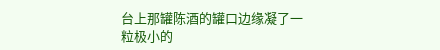台上那罐陈酒的罐口边缘凝了一粒极小的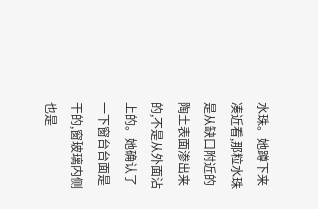水珠。她蹲下来凑近看,那粒水珠是从缺口附近的陶土表面渗出来的,不是从外面沾上的。她确认了一下窗台台面是干的,窗玻璃内侧也是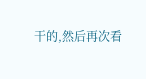干的,然后再次看